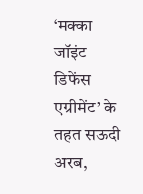‘मक्का जॉइंट डिफेंस एग्रीमेंट’ के तहत सऊदी अरब,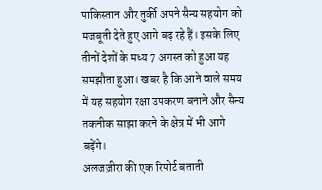पाकिस्तान और तुर्की अपने सैन्य सहयोग को मजबूती देते हुए आगे बढ़ रहे हैं। इसके लिए तीनों देशों के मध्य 7 अगस्त को हुआ यह समझौता हुआ। खबर है कि आने वाले समय में यह सहयोग रक्षा उपकरण बनाने और सैन्य तकनीक साझा करने के क्षेत्र में भी आगे बढ़ेंगे।
अलजज़ीरा की एक रिपोर्ट बताती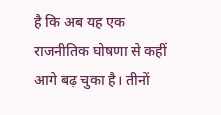है कि अब यह एक राजनीतिक घोषणा से कहीं आगे बढ़ चुका है। तीनों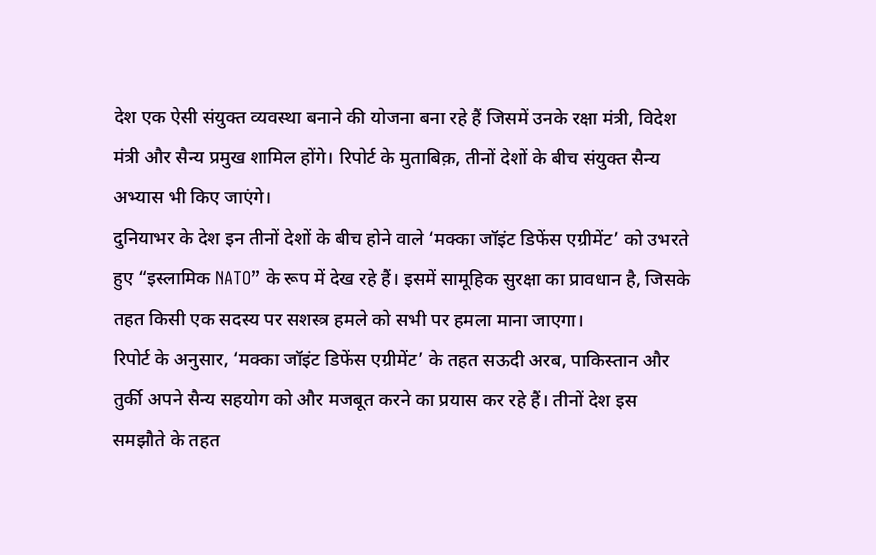देश एक ऐसी संयुक्त व्यवस्था बनाने की योजना बना रहे हैं जिसमें उनके रक्षा मंत्री, विदेश मंत्री और सैन्य प्रमुख शामिल होंगे। रिपोर्ट के मुताबिक़, तीनों देशों के बीच संयुक्त सैन्य अभ्यास भी किए जाएंगे।
दुनियाभर के देश इन तीनों देशों के बीच होने वाले ‘मक्का जॉइंट डिफेंस एग्रीमेंट’ को उभरते हुए “इस्लामिक NATO” के रूप में देख रहे हैं। इसमें सामूहिक सुरक्षा का प्रावधान है, जिसके तहत किसी एक सदस्य पर सशस्त्र हमले को सभी पर हमला माना जाएगा।
रिपोर्ट के अनुसार, ‘मक्का जॉइंट डिफेंस एग्रीमेंट’ के तहत सऊदी अरब, पाकिस्तान और तुर्की अपने सैन्य सहयोग को और मजबूत करने का प्रयास कर रहे हैं। तीनों देश इस समझौते के तहत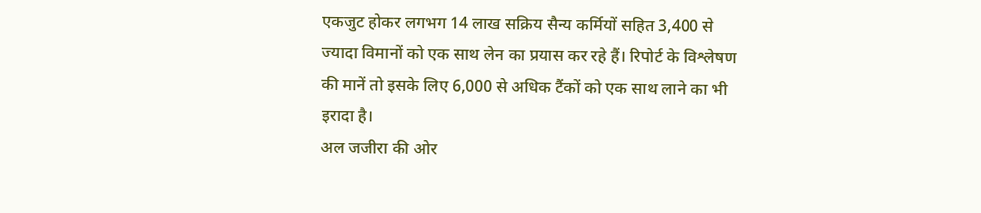एकजुट होकर लगभग 14 लाख सक्रिय सैन्य कर्मियों सहित 3,400 से ज्यादा विमानों को एक साथ लेन का प्रयास कर रहे हैं। रिपोर्ट के विश्लेषण की मानें तो इसके लिए 6,000 से अधिक टैंकों को एक साथ लाने का भी इरादा है।
अल जजीरा की ओर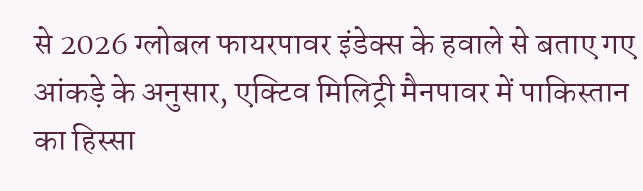से 2026 ग्लोबल फायरपावर इंडेक्स के हवाले से बताए गए आंकड़े के अनुसार, एक्टिव मिलिट्री मैनपावर में पाकिस्तान का हिस्सा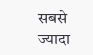सबसे ज्यादा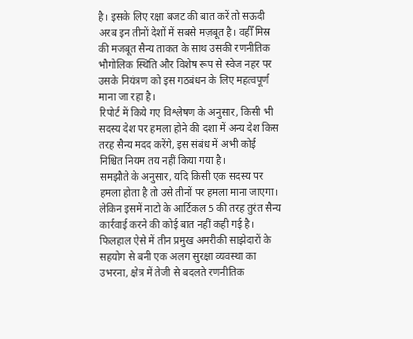है। इसके लिए रक्षा बजट की बात करें तो सऊदी अरब इन तीनों देशों में सबसे मज़बूत है। वहीँ मिस्र की मजबूत सैन्य ताकत के साथ उसकी रणनीतिक भौगोलिक स्थिति और विशेष रूप से स्वेज नहर पर उसके नियंत्रण को इस गठबंधन के लिए महत्वपूर्ण माना जा रहा है।
रिपोर्ट में किये गए विश्लेषण के अनुसार, किसी भी सदस्य देश पर हमला होने की दशा में अन्य देश किस तरह सैन्य मदद करेंगे, इस संबंध में अभी कोई निश्चित नियम तय नहीं किया गया है।
समझौते के अनुसार, यदि किसी एक सदस्य पर हमला होता है तो उसे तीनों पर हमला माना जाएगा। लेकिन इसमें नाटो के आर्टिकल 5 की तरह तुरंत सैन्य कार्रवाई करने की कोई बात नहीं कही गई है।
फिलहाल ऐसे में तीन प्रमुख अमरीकी साझेदारों के सहयोग से बनी एक अलग सुरक्षा व्यवस्था का उभरना, क्षेत्र में तेजी से बदलते रणनीतिक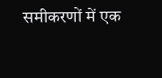समीकरणों में एक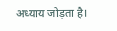अध्याय जोड़ता है।